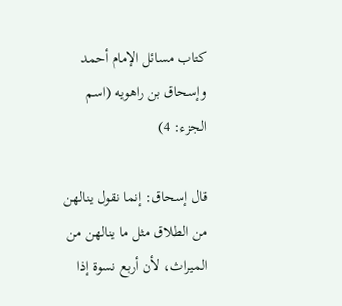كتاب مسائل الإمام أحمد وإسحاق بن راهويه (اسم الجزء: 4)

قال إسحاق: إنما نقول ينالهن من الطلاق مثل ما ينالهن من الميراث، لأن أربع نسوة إذا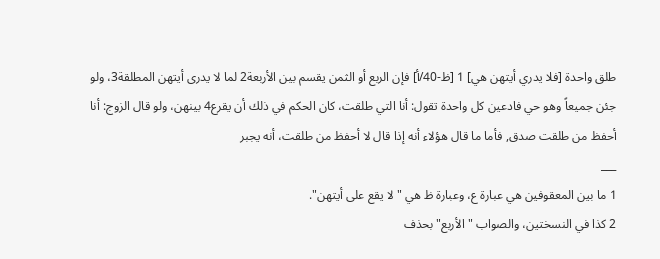طلق واحدة [فلا يدري أيتهن هي] 1 [ظ-40/أ] فإن الربع أو الثمن يقسم بين الأربعة2 لما لا يدرى أيتهن المطلقة3، ولو جئن جميعاً وهو حي فادعين كل واحدة تقول: أنا التي طلقت، كان الحكم في ذلك أن يقرع4 بينهن، ولو قال الزوج: أنا أحفظ من طلقت صدق, فأما ما قال هؤلاء أنه إذا قال لا أحفظ من طلقت، أنه يجبر
___
1 ما بين المعقوفين هي عبارة ع، وعبارة ظ هي "لا يقع على أيتهن".
2 كذا في النسختين، والصواب "الأربع" بحذف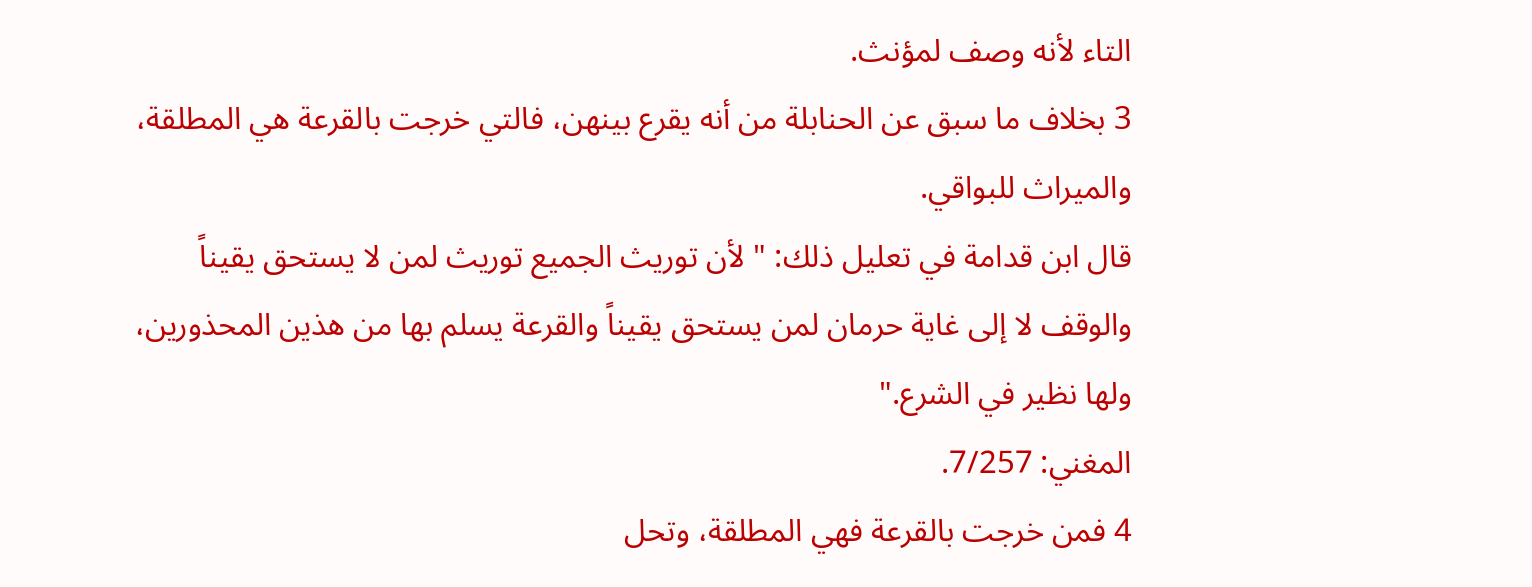التاء لأنه وصف لمؤنث.
3 بخلاف ما سبق عن الحنابلة من أنه يقرع بينهن، فالتي خرجت بالقرعة هي المطلقة، والميراث للبواقي.
قال ابن قدامة في تعليل ذلك: " لأن توريث الجميع توريث لمن لا يستحق يقيناً والوقف لا إلى غاية حرمان لمن يستحق يقيناً والقرعة يسلم بها من هذين المحذورين، ولها نظير في الشرع."
المغني: 7/257.
4 فمن خرجت بالقرعة فهي المطلقة، وتحل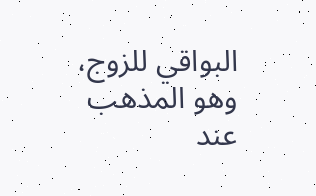البواقي للزوج، وهو المذهب عند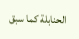الحنابلة كما سبق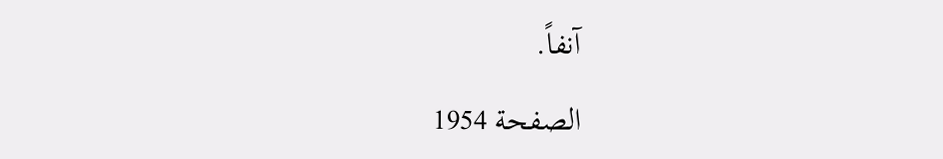آنفاً.

الصفحة 1954